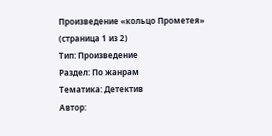Произведение «кольцо Прометея» (страница 1 из 2)
Тип: Произведение
Раздел: По жанрам
Тематика: Детектив
Автор: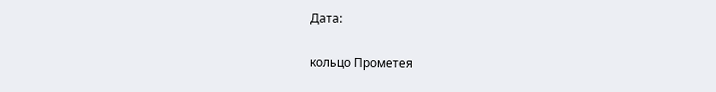Дата:

кольцо Прометея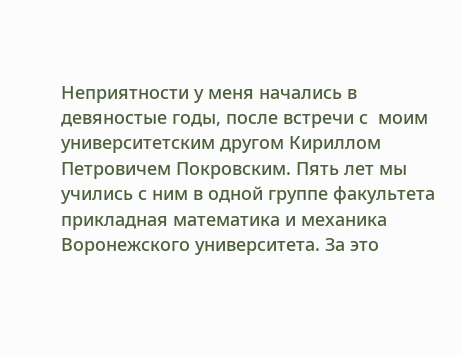Неприятности у меня начались в девяностые годы, после встречи с  моим университетским другом Кириллом Петровичем Покровским. Пять лет мы учились с ним в одной группе факультета прикладная математика и механика Воронежского университета. За это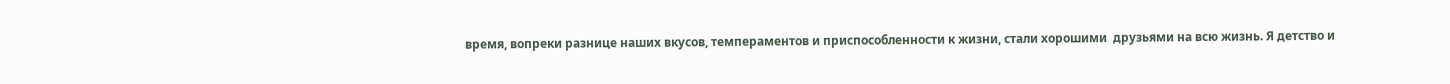время, вопреки разнице наших вкусов, темпераментов и приспособленности к жизни, стали хорошими  друзьями на всю жизнь. Я детство и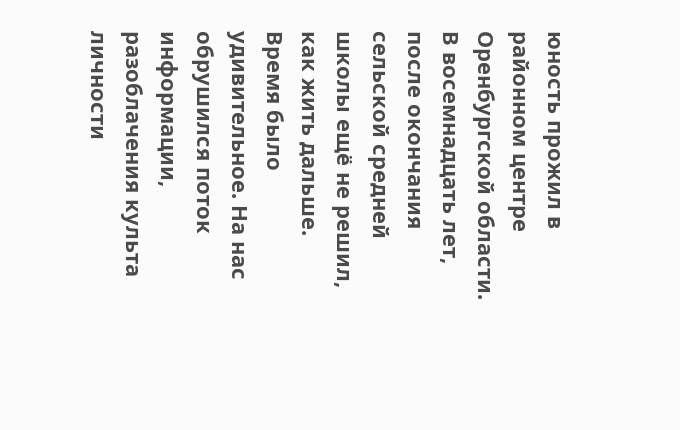юность прожил в районном центре Оренбургской области. В восемнадцать лет, после окончания сельской средней школы ещё не решил, как жить дальше. Время было удивительное. На нас обрушился поток информации, разоблачения культа личности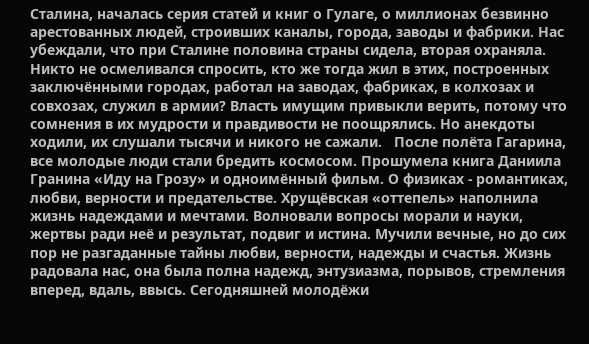Сталина, началась серия статей и книг о Гулаге, о миллионах безвинно арестованных людей, строивших каналы, города, заводы и фабрики. Нас убеждали, что при Сталине половина страны сидела, вторая охраняла. Никто не осмеливался спросить, кто же тогда жил в этих, построенных заключёнными городах, работал на заводах, фабриках, в колхозах и совхозах, служил в армии? Власть имущим привыкли верить, потому что сомнения в их мудрости и правдивости не поощрялись. Но анекдоты ходили, их слушали тысячи и никого не сажали.   После полёта Гагарина, все молодые люди стали бредить космосом. Прошумела книга Даниила Гранина «Иду на Грозу» и одноимённый фильм. О физиках - романтиках, любви, верности и предательстве. Хрущёвская «оттепель» наполнила жизнь надеждами и мечтами. Волновали вопросы морали и науки, жертвы ради неё и результат, подвиг и истина. Мучили вечные, но до сих пор не разгаданные тайны любви, верности, надежды и счастья. Жизнь радовала нас, она была полна надежд, энтузиазма, порывов, стремления вперед, вдаль, ввысь. Сегодняшней молодёжи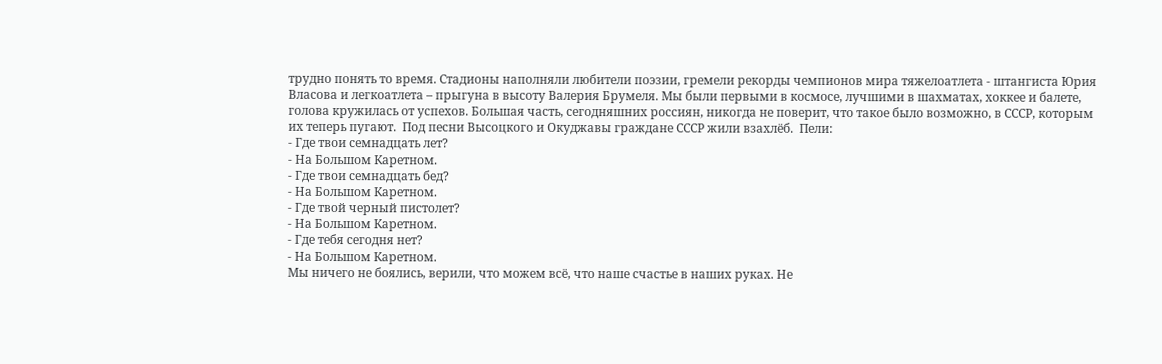трудно понять то время. Стадионы наполняли любители поэзии, гремели рекорды чемпионов мира тяжелоатлета - штангиста Юрия Власова и легкоатлета – прыгуна в высоту Валерия Брумеля. Мы были первыми в космосе, лучшими в шахматах, хоккее и балете, голова кружилась от успехов. Большая часть, сегодняшних россиян, никогда не поверит, что такое было возможно, в СССР, которым их теперь пугают.  Под песни Высоцкого и Окуджавы граждане СССР жили взахлёб.  Пели:
- Где твои семнадцать лет?
- На Большом Каретном.
- Где твои семнадцать бед?
- На Большом Каретном.
- Где твой черный пистолет?
- На Большом Каретном.
- Где тебя сегодня нет?
- На Большом Каретном.
Мы ничего не боялись, верили, что можем всё, что наше счастье в наших руках. Не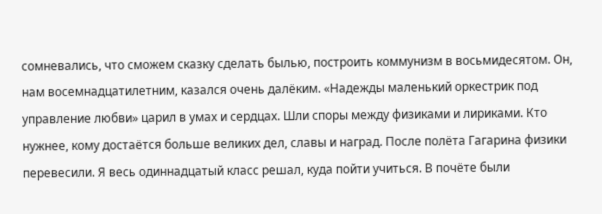сомневались, что сможем сказку сделать былью, построить коммунизм в восьмидесятом. Он, нам восемнадцатилетним, казался очень далёким. «Надежды маленький оркестрик под управление любви» царил в умах и сердцах. Шли споры между физиками и лириками. Кто нужнее, кому достаётся больше великих дел, славы и наград. После полёта Гагарина физики перевесили. Я весь одиннадцатый класс решал, куда пойти учиться. В почёте были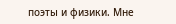поэты и физики. Мне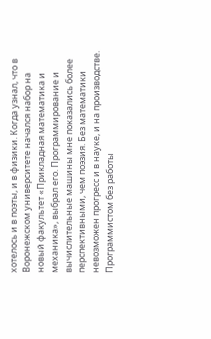хотелось и в поэты, и в физики. Когда узнал, что в Воронежском университете начался набор на новый факультет «Прикладная математика и механика», выбрал его. Программирование и вычислительные машины мне показались более перспективными, чем поэзия. Без математики невозможен прогресс и в науке, и на производстве. Программистом без работы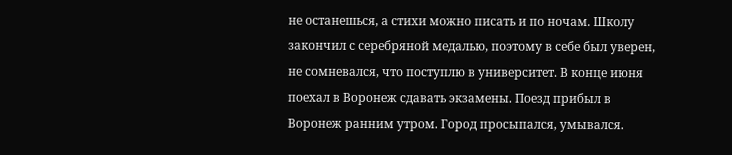не останешься, а стихи можно писать и по ночам. Школу закончил с серебряной медалью, поэтому в себе был уверен, не сомневался, что поступлю в университет. В конце июня поехал в Воронеж сдавать экзамены. Поезд прибыл в Воронеж ранним утром. Город просыпался, умывался.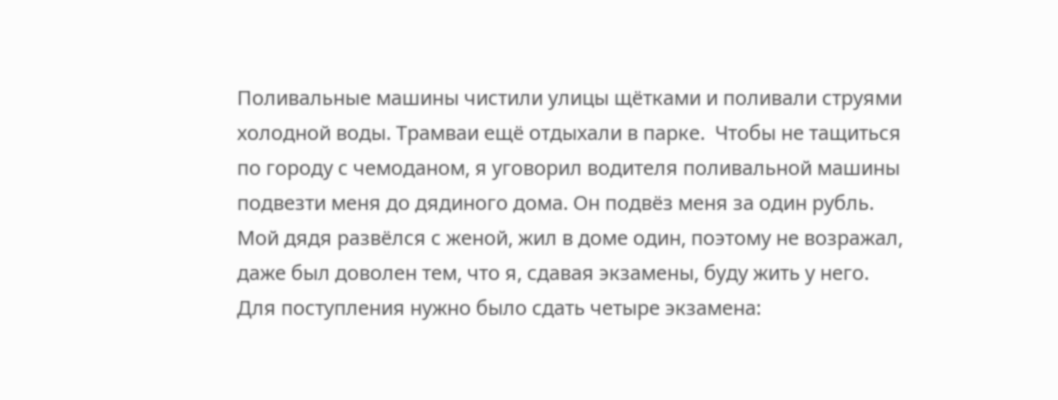Поливальные машины чистили улицы щётками и поливали струями холодной воды. Трамваи ещё отдыхали в парке.  Чтобы не тащиться по городу с чемоданом, я уговорил водителя поливальной машины подвезти меня до дядиного дома. Он подвёз меня за один рубль. Мой дядя развёлся с женой, жил в доме один, поэтому не возражал, даже был доволен тем, что я, сдавая экзамены, буду жить у него.  Для поступления нужно было сдать четыре экзамена: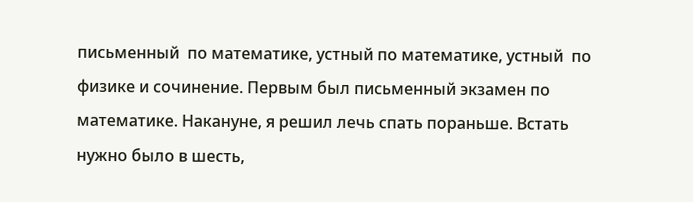письменный  по математике, устный по математике, устный  по физике и сочинение. Первым был письменный экзамен по математике. Накануне, я решил лечь спать пораньше. Встать нужно было в шесть,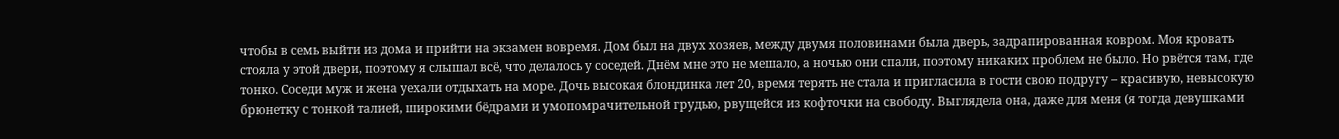чтобы в семь выйти из дома и прийти на экзамен вовремя. Дом был на двух хозяев, между двумя половинами была дверь, задрапированная ковром. Моя кровать стояла у этой двери, поэтому я слышал всё, что делалось у соседей. Днём мне это не мешало, а ночью они спали, поэтому никаких проблем не было. Но рвётся там, где тонко. Соседи муж и жена уехали отдыхать на море. Дочь высокая блондинка лет 20, время терять не стала и пригласила в гости свою подругу – красивую, невысокую брюнетку с тонкой талией, широкими бёдрами и умопомрачительной грудью, рвущейся из кофточки на свободу. Выглядела она, даже для меня (я тогда девушками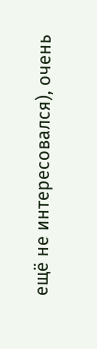ещё не интересовался), очень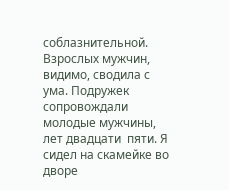соблазнительной. Взрослых мужчин, видимо, сводила с ума. Подружек сопровождали молодые мужчины, лет двадцати  пяти. Я сидел на скамейке во дворе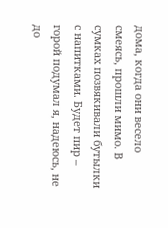дома, когда они весело смеясь, прошли мимо. В сумках позвякивали бутылки с напитками. Будет пир – горой подумал я, надеюсь, не до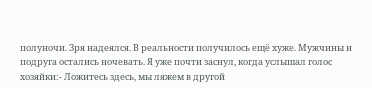полуночи. Зря надеялся. В реальности получилось ещё хуже. Мужчины и подруга остались ночевать. Я уже почти заснул, когда услышал голос хозяйки:- Ложитесь здесь, мы ляжем в другой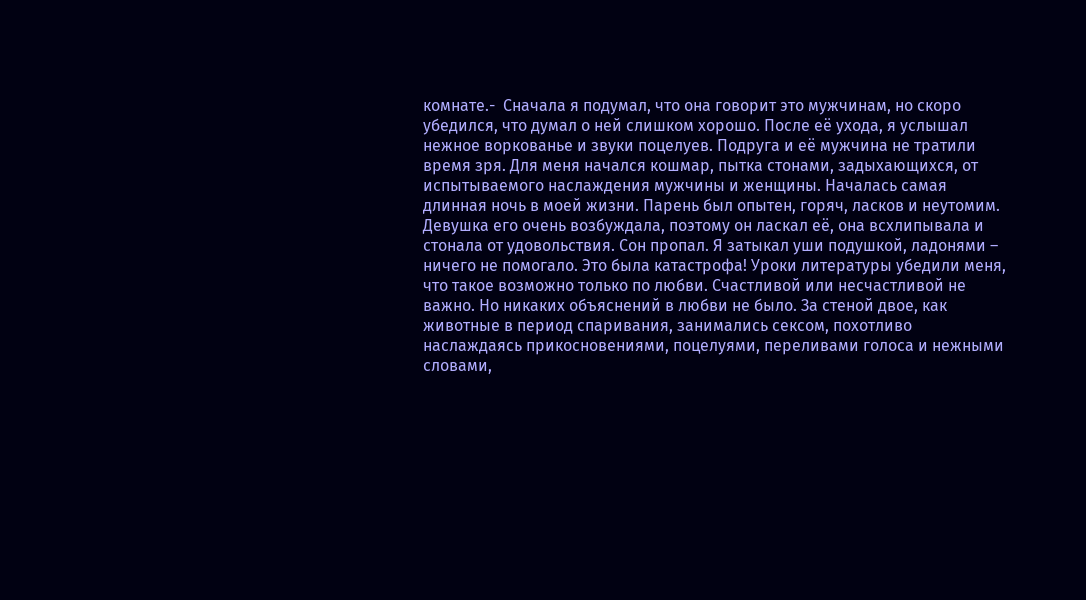комнате.-  Сначала я подумал, что она говорит это мужчинам, но скоро убедился, что думал о ней слишком хорошо. После её ухода, я услышал нежное воркованье и звуки поцелуев. Подруга и её мужчина не тратили время зря. Для меня начался кошмар, пытка стонами, задыхающихся, от испытываемого наслаждения мужчины и женщины. Началась самая длинная ночь в моей жизни. Парень был опытен, горяч, ласков и неутомим. Девушка его очень возбуждала, поэтому он ласкал её, она всхлипывала и стонала от удовольствия. Сон пропал. Я затыкал уши подушкой, ладонями – ничего не помогало. Это была катастрофа! Уроки литературы убедили меня, что такое возможно только по любви. Счастливой или несчастливой не важно. Но никаких объяснений в любви не было. За стеной двое, как животные в период спаривания, занимались сексом, похотливо наслаждаясь прикосновениями, поцелуями, переливами голоса и нежными словами,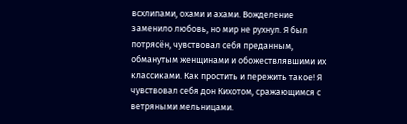всхлипами, охами и ахами. Вожделение заменило любовь, но мир не рухнул. Я был потрясён, чувствовал себя преданным, обманутым женщинами и обожествлявшими их классиками. Как простить и пережить такое! Я чувствовал себя дон Кихотом, сражающимся с ветряными мельницами.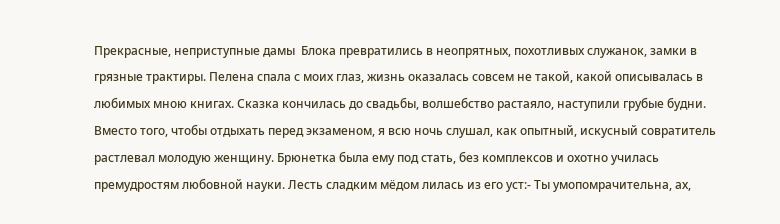Прекрасные, неприступные дамы  Блока превратились в неопрятных, похотливых служанок, замки в грязные трактиры. Пелена спала с моих глаз, жизнь оказалась совсем не такой, какой описывалась в любимых мною книгах. Сказка кончилась до свадьбы, волшебство растаяло, наступили грубые будни. Вместо того, чтобы отдыхать перед экзаменом, я всю ночь слушал, как опытный, искусный совратитель растлевал молодую женщину. Брюнетка была ему под стать, без комплексов и охотно училась премудростям любовной науки. Лесть сладким мёдом лилась из его уст:- Ты умопомрачительна, ах,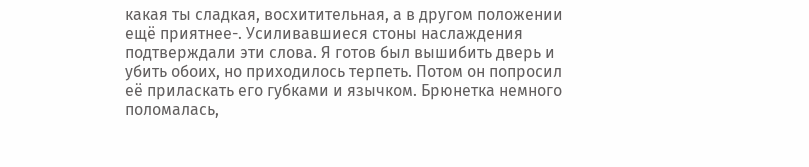какая ты сладкая, восхитительная, а в другом положении ещё приятнее-. Усиливавшиеся стоны наслаждения подтверждали эти слова. Я готов был вышибить дверь и убить обоих, но приходилось терпеть. Потом он попросил её приласкать его губками и язычком. Брюнетка немного поломалась,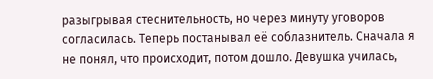разыгрывая стеснительность, но через минуту уговоров согласилась. Теперь постанывал её соблазнитель. Сначала я не понял, что происходит, потом дошло. Девушка училась,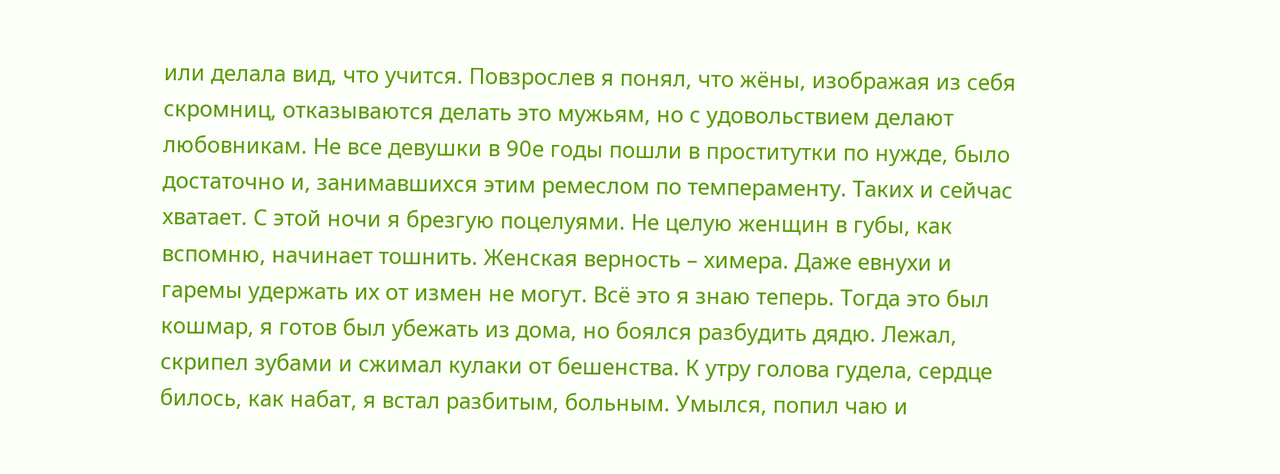или делала вид, что учится. Повзрослев я понял, что жёны, изображая из себя скромниц, отказываются делать это мужьям, но с удовольствием делают любовникам. Не все девушки в 90е годы пошли в проститутки по нужде, было достаточно и, занимавшихся этим ремеслом по темпераменту. Таких и сейчас хватает. С этой ночи я брезгую поцелуями. Не целую женщин в губы, как вспомню, начинает тошнить. Женская верность – химера. Даже евнухи и гаремы удержать их от измен не могут. Всё это я знаю теперь. Тогда это был кошмар, я готов был убежать из дома, но боялся разбудить дядю. Лежал, скрипел зубами и сжимал кулаки от бешенства. К утру голова гудела, сердце билось, как набат, я встал разбитым, больным. Умылся, попил чаю и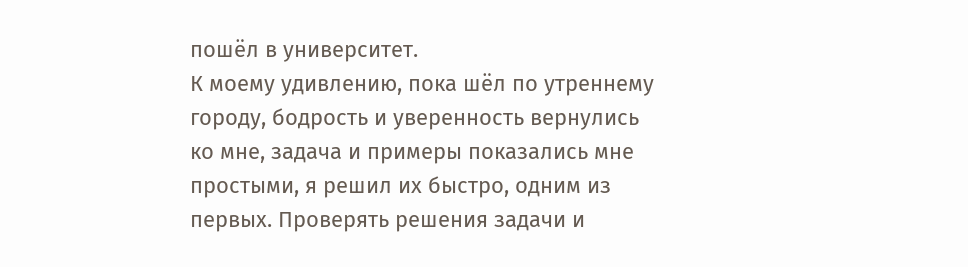пошёл в университет.
К моему удивлению, пока шёл по утреннему городу, бодрость и уверенность вернулись ко мне, задача и примеры показались мне простыми, я решил их быстро, одним из первых. Проверять решения задачи и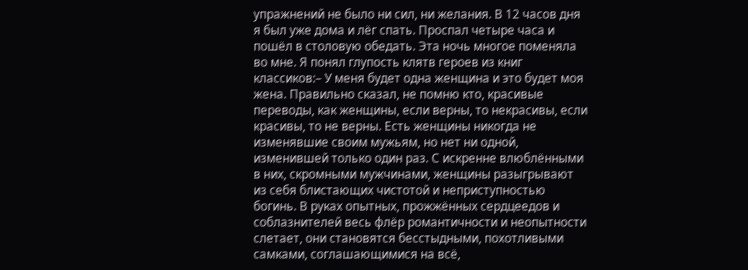упражнений не было ни сил, ни желания. В 12 часов дня я был уже дома и лёг спать. Проспал четыре часа и пошёл в столовую обедать. Эта ночь многое поменяла во мне. Я понял глупость клятв героев из книг классиков:– У меня будет одна женщина и это будет моя жена. Правильно сказал, не помню кто, красивые переводы, как женщины, если верны, то некрасивы, если красивы, то не верны. Есть женщины никогда не изменявшие своим мужьям, но нет ни одной, изменившей только один раз. С искренне влюблёнными в них, скромными мужчинами, женщины разыгрывают из себя блистающих чистотой и неприступностью богинь. В руках опытных, прожжённых сердцеедов и соблазнителей весь флёр романтичности и неопытности слетает, они становятся бесстыдными, похотливыми самками, соглашающимися на всё,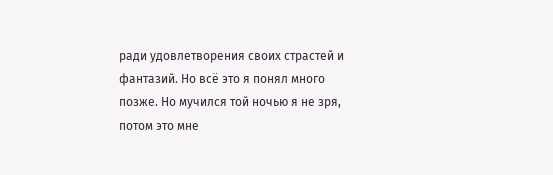ради удовлетворения своих страстей и фантазий. Но всё это я понял много позже. Но мучился той ночью я не зря, потом это мне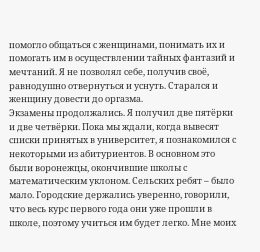помогло общаться с женщинами, понимать их и помогать им в осуществлении тайных фантазий и мечтаний. Я не позволял себе, получив своё, равнодушно отвернуться и уснуть. Старался и женщину довести до оргазма.
Экзамены продолжались. Я получил две пятёрки и две четвёрки. Пока мы ждали, когда вывесят списки принятых в университет, я познакомился с некоторыми из абитуриентов. В основном это были воронежцы, окончившие школы с математическим уклоном. Сельских ребят – было мало. Городские держались уверенно, говорили, что весь курс первого года они уже прошли в школе, поэтому учиться им будет легко. Мне моих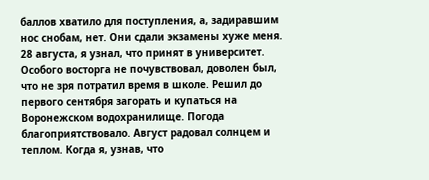баллов хватило для поступления, а, задиравшим нос снобам, нет. Они сдали экзамены хуже меня. 28 августа, я узнал, что принят в университет. Особого восторга не почувствовал, доволен был, что не зря потратил время в школе. Решил до первого сентября загорать и купаться на Воронежском водохранилище. Погода благоприятствовало. Август радовал солнцем и теплом. Когда я, узнав, что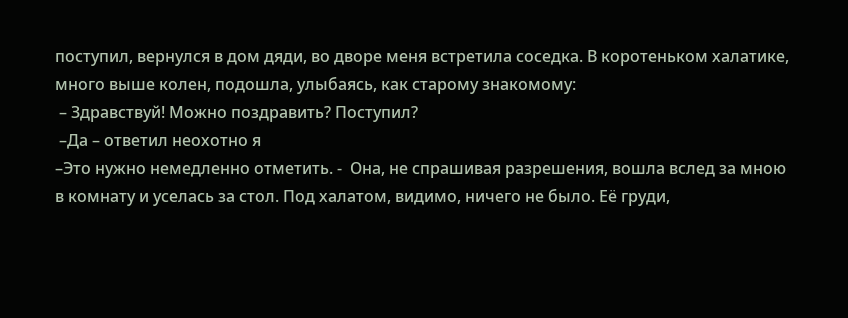поступил, вернулся в дом дяди, во дворе меня встретила соседка. В коротеньком халатике, много выше колен, подошла, улыбаясь, как старому знакомому:
 – Здравствуй! Можно поздравить? Поступил?
 –Да – ответил неохотно я
–Это нужно немедленно отметить. -  Она, не спрашивая разрешения, вошла вслед за мною в комнату и уселась за стол. Под халатом, видимо, ничего не было. Её груди,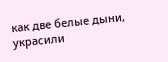как две белые дыни, украсили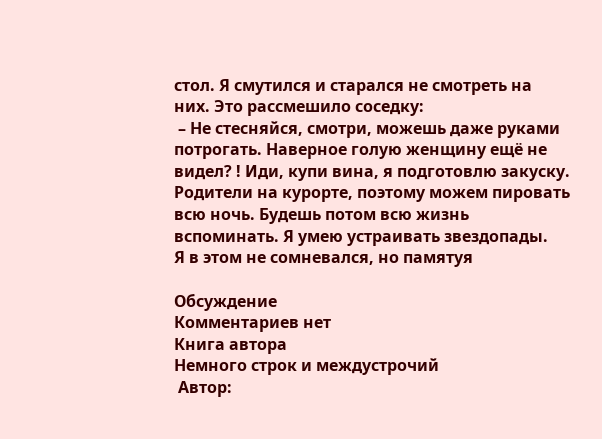стол. Я смутился и старался не смотреть на них. Это рассмешило соседку:
 – Не стесняйся, смотри, можешь даже руками потрогать. Наверное голую женщину ещё не видел? ! Иди, купи вина, я подготовлю закуску. Родители на курорте, поэтому можем пировать  всю ночь. Будешь потом всю жизнь вспоминать. Я умею устраивать звездопады.
Я в этом не сомневался, но памятуя

Обсуждение
Комментариев нет
Книга автора
Немного строк и междустрочий
 Автор: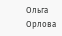Ольга Орлова